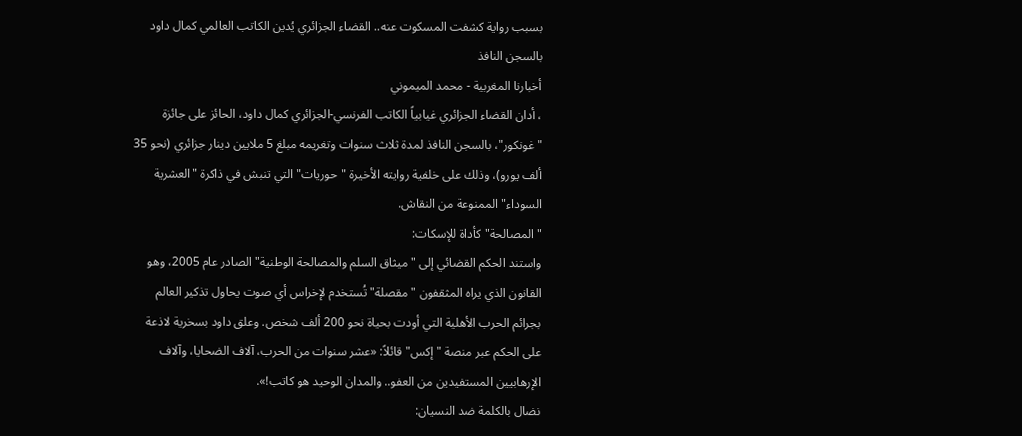بسبب رواية كشفت المسكوت عنه.. القضاء الجزائري يُدين الكاتب العالمي كمال داود بالسجن النافذ
أخبارنا المغربية - محمد الميموني
، أدان القضاء الجزائري غيابياً الكاتب الفرنسي-الجزائري كمال داود، الحائز على جائزة "غونكور"، بالسجن النافذ لمدة ثلاث سنوات وتغريمه مبلغ 5 ملايين دينار جزائري (نحو 35 ألف يورو)، وذلك على خلفية روايته الأخيرة "حوريات" التي تنبش في ذاكرة "العشرية السوداء" الممنوعة من النقاش.
"المصالحة" كأداة للإسكات:
واستند الحكم القضائي إلى "ميثاق السلم والمصالحة الوطنية" الصادر عام 2005، وهو القانون الذي يراه المثقفون "مقصلة" تُستخدم لإخراس أي صوت يحاول تذكير العالم بجرائم الحرب الأهلية التي أودت بحياة نحو 200 ألف شخص. وعلق داود بسخرية لاذعة على الحكم عبر منصة "إكس" قائلاً: «عشر سنوات من الحرب، آلاف الضحايا، وآلاف الإرهابيين المستفيدين من العفو.. والمدان الوحيد هو كاتب!».
نضال بالكلمة ضد النسيان: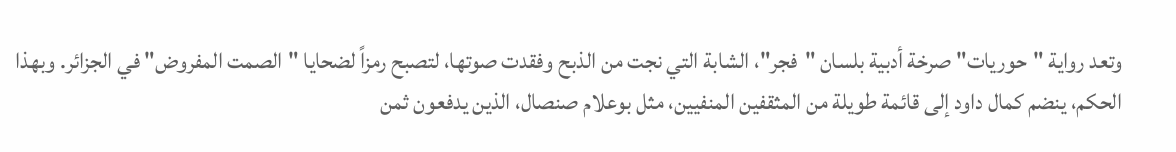وتعد رواية "حوريات" صرخة أدبية بلسان "فجر"، الشابة التي نجت من الذبح وفقدت صوتها، لتصبح رمزاً لضحايا "الصمت المفروض" في الجزائر. وبهذا الحكم، ينضم كمال داود إلى قائمة طويلة من المثقفين المنفيين، مثل بوعلام صنصال، الذين يدفعون ثمن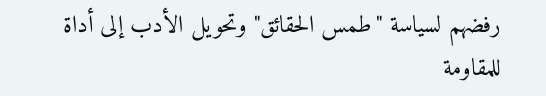رفضهم لسياسة "طمس الحقائق" وتحويل الأدب إلى أداة للمقاومة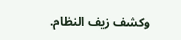وكشف زيف النظام.